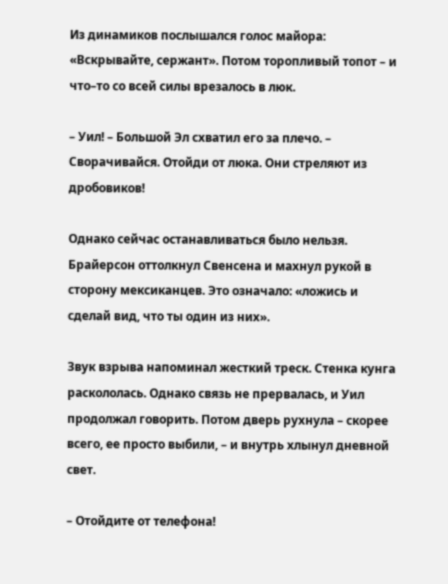Из динамиков послышался голос майора: «Вскрывайте, сержант». Потом торопливый топот – и что–то со всей силы врезалось в люк.

– Уил! – Большой Эл схватил его за плечо. – Сворачивайся. Отойди от люка. Они стреляют из дробовиков!

Однако сейчас останавливаться было нельзя. Брайерсон оттолкнул Свенсена и махнул рукой в сторону мексиканцев. Это означало: «ложись и сделай вид, что ты один из них».

Звук взрыва напоминал жесткий треск. Стенка кунга раскололась. Однако связь не прервалась, и Уил продолжал говорить. Потом дверь рухнула – скорее всего, ее просто выбили, – и внутрь хлынул дневной свет.

– Отойдите от телефона!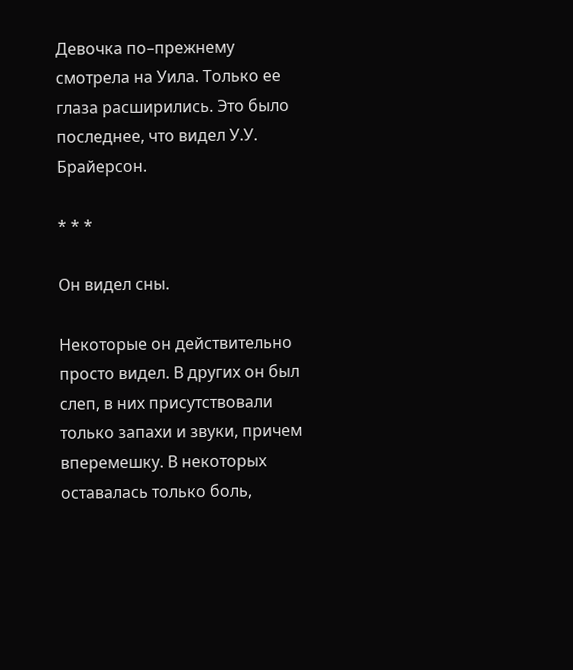Девочка по–прежнему смотрела на Уила. Только ее глаза расширились. Это было последнее, что видел У.У. Брайерсон.

* * *

Он видел сны.

Некоторые он действительно просто видел. В других он был слеп, в них присутствовали только запахи и звуки, причем вперемешку. В некоторых оставалась только боль,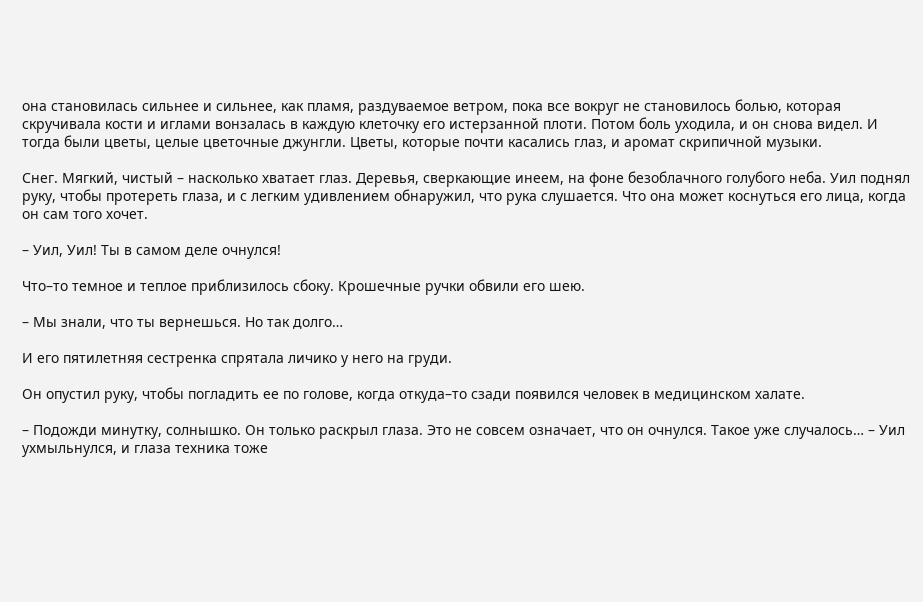она становилась сильнее и сильнее, как пламя, раздуваемое ветром, пока все вокруг не становилось болью, которая скручивала кости и иглами вонзалась в каждую клеточку его истерзанной плоти. Потом боль уходила, и он снова видел. И тогда были цветы, целые цветочные джунгли. Цветы, которые почти касались глаз, и аромат скрипичной музыки.

Снег. Мягкий, чистый – насколько хватает глаз. Деревья, сверкающие инеем, на фоне безоблачного голубого неба. Уил поднял руку, чтобы протереть глаза, и с легким удивлением обнаружил, что рука слушается. Что она может коснуться его лица, когда он сам того хочет.

– Уил, Уил! Ты в самом деле очнулся!

Что–то темное и теплое приблизилось сбоку. Крошечные ручки обвили его шею.

– Мы знали, что ты вернешься. Но так долго…

И его пятилетняя сестренка спрятала личико у него на груди.

Он опустил руку, чтобы погладить ее по голове, когда откуда–то сзади появился человек в медицинском халате.

– Подожди минутку, солнышко. Он только раскрыл глаза. Это не совсем означает, что он очнулся. Такое уже случалось… – Уил ухмыльнулся, и глаза техника тоже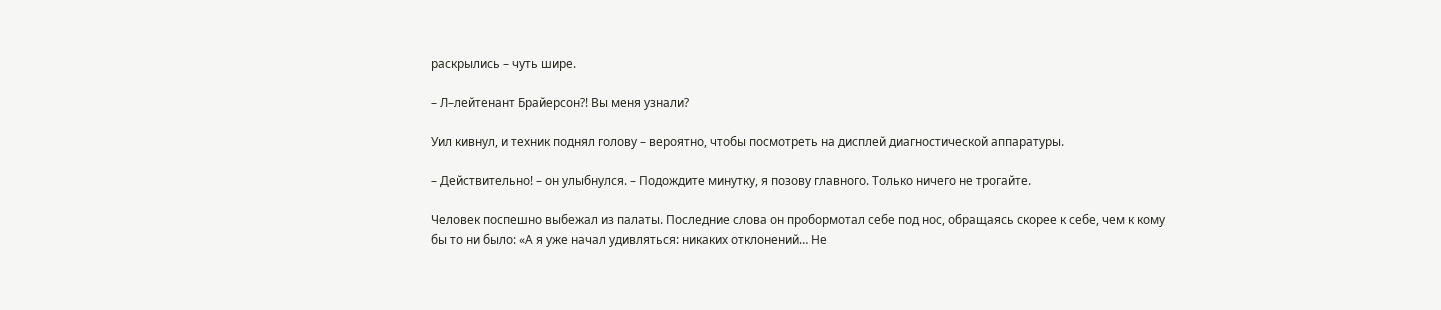раскрылись – чуть шире.

– Л–лейтенант Брайерсон?! Вы меня узнали?

Уил кивнул, и техник поднял голову – вероятно, чтобы посмотреть на дисплей диагностической аппаратуры.

– Действительно! – он улыбнулся. – Подождите минутку, я позову главного. Только ничего не трогайте.

Человек поспешно выбежал из палаты. Последние слова он пробормотал себе под нос, обращаясь скорее к себе, чем к кому бы то ни было: «А я уже начал удивляться: никаких отклонений… Не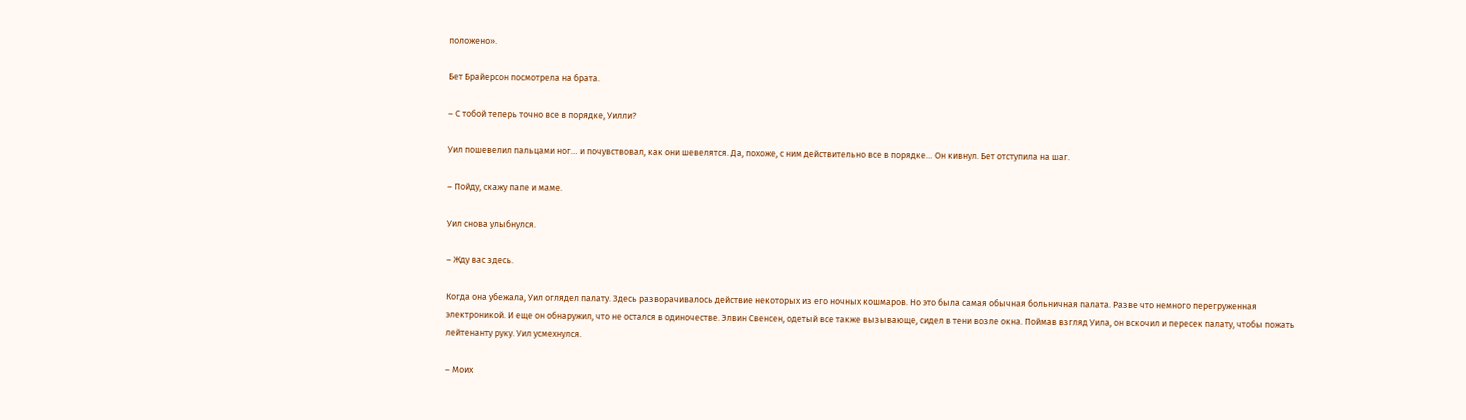положено».

Бет Брайерсон посмотрела на брата.

– С тобой теперь точно все в порядке, Уилли?

Уил пошевелил пальцами ног… и почувствовал, как они шевелятся. Да, похоже, с ним действительно все в порядке… Он кивнул. Бет отступила на шаг.

– Пойду, скажу папе и маме.

Уил снова улыбнулся.

– Жду вас здесь.

Когда она убежала, Уил оглядел палату. Здесь разворачивалось действие некоторых из его ночных кошмаров. Но это была самая обычная больничная палата. Разве что немного перегруженная электроникой. И еще он обнаружил, что не остался в одиночестве. Элвин Свенсен, одетый все также вызывающе, сидел в тени возле окна. Поймав взгляд Уила, он вскочил и пересек палату, чтобы пожать лейтенанту руку. Уил усмехнулся.

– Моих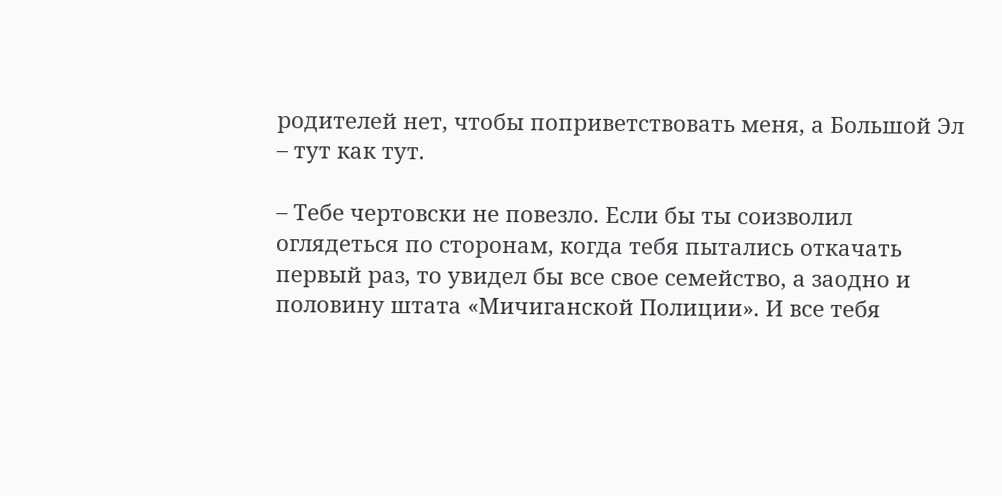родителей нет, чтобы поприветствовать меня, а Большой Эл – тут как тут.

– Тебе чертовски не повезло. Если бы ты соизволил оглядеться по сторонам, когда тебя пытались откачать первый раз, то увидел бы все свое семейство, а заодно и половину штата «Мичиганской Полиции». И все тебя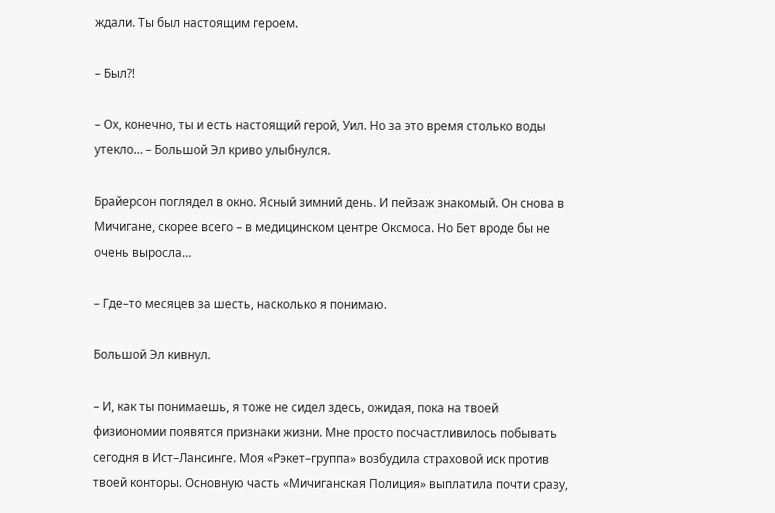ждали. Ты был настоящим героем.

– Был?!

– Ох, конечно, ты и есть настоящий герой, Уил. Но за это время столько воды утекло… – Большой Эл криво улыбнулся.

Брайерсон поглядел в окно. Ясный зимний день. И пейзаж знакомый. Он снова в Мичигане, скорее всего – в медицинском центре Оксмоса. Но Бет вроде бы не очень выросла…

– Где–то месяцев за шесть, насколько я понимаю.

Большой Эл кивнул.

– И, как ты понимаешь, я тоже не сидел здесь, ожидая, пока на твоей физиономии появятся признаки жизни. Мне просто посчастливилось побывать сегодня в Ист–Лансинге. Моя «Рэкет–группа» возбудила страховой иск против твоей конторы. Основную часть «Мичиганская Полиция» выплатила почти сразу,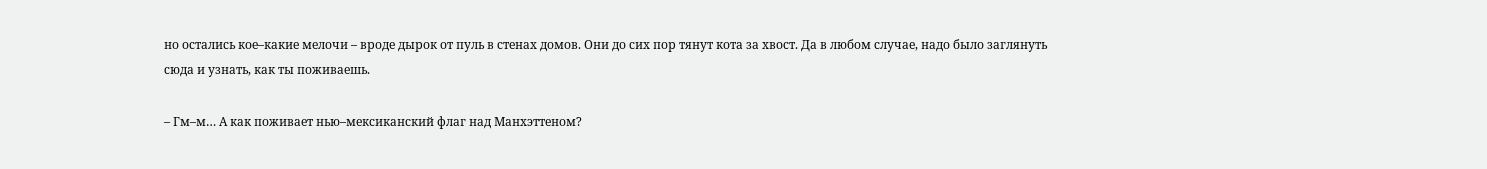но остались кое–какие мелочи – вроде дырок от пуль в стенах домов. Они до сих пор тянут кота за хвост. Да в любом случае, надо было заглянуть сюда и узнать, как ты поживаешь.

– Гм–м… А как поживает нью–мексиканский флаг над Манхэттеном?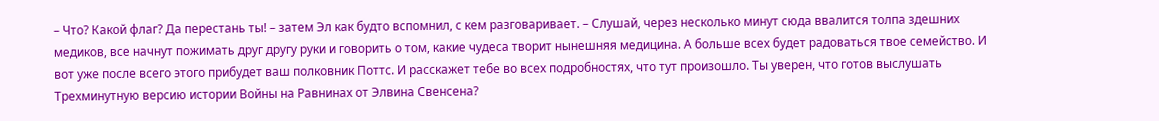– Что? Какой флаг? Да перестань ты! – затем Эл как будто вспомнил, с кем разговаривает. – Слушай, через несколько минут сюда ввалится толпа здешних медиков, все начнут пожимать друг другу руки и говорить о том, какие чудеса творит нынешняя медицина. А больше всех будет радоваться твое семейство. И вот уже после всего этого прибудет ваш полковник Поттс. И расскажет тебе во всех подробностях, что тут произошло. Ты уверен, что готов выслушать Трехминутную версию истории Войны на Равнинах от Элвина Свенсена?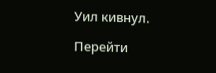Уил кивнул.

Перейти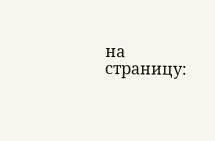на страницу: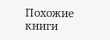Похожие книги